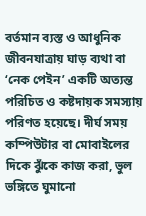বর্তমান ব্যস্ত ও আধুনিক জীবনযাত্রায় ঘাড় ব্যথা বা ‘নেক পেইন’ একটি অত্যন্ত পরিচিত ও কষ্টদায়ক সমস্যায় পরিণত হয়েছে। দীর্ঘ সময় কম্পিউটার বা মোবাইলের দিকে ঝুঁকে কাজ করা, ভুল ভঙ্গিতে ঘুমানো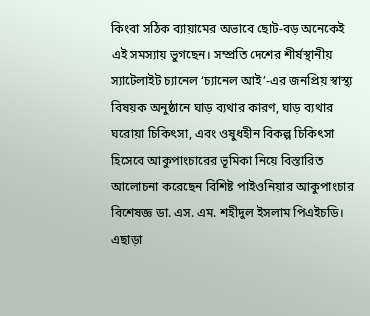কিংবা সঠিক ব্যায়ামের অভাবে ছোট-বড় অনেকেই এই সমস্যায় ভুগছেন। সম্প্রতি দেশের শীর্ষস্থানীয় স্যাটেলাইট চ্যানেল ‘চ্যানেল আই’-এর জনপ্রিয় স্বাস্থ্য বিষয়ক অনুষ্ঠানে ঘাড় ব্যথার কারণ, ঘাড় ব্যথার ঘরোয়া চিকিৎসা, এবং ওষুধহীন বিকল্প চিকিৎসা হিসেবে আকুপাংচারের ভূমিকা নিয়ে বিস্তারিত আলোচনা করেছেন বিশিষ্ট পাইওনিয়ার আকুপাংচার বিশেষজ্ঞ ডা. এস. এম. শহীদুল ইসলাম পিএইচডি।
এছাড়া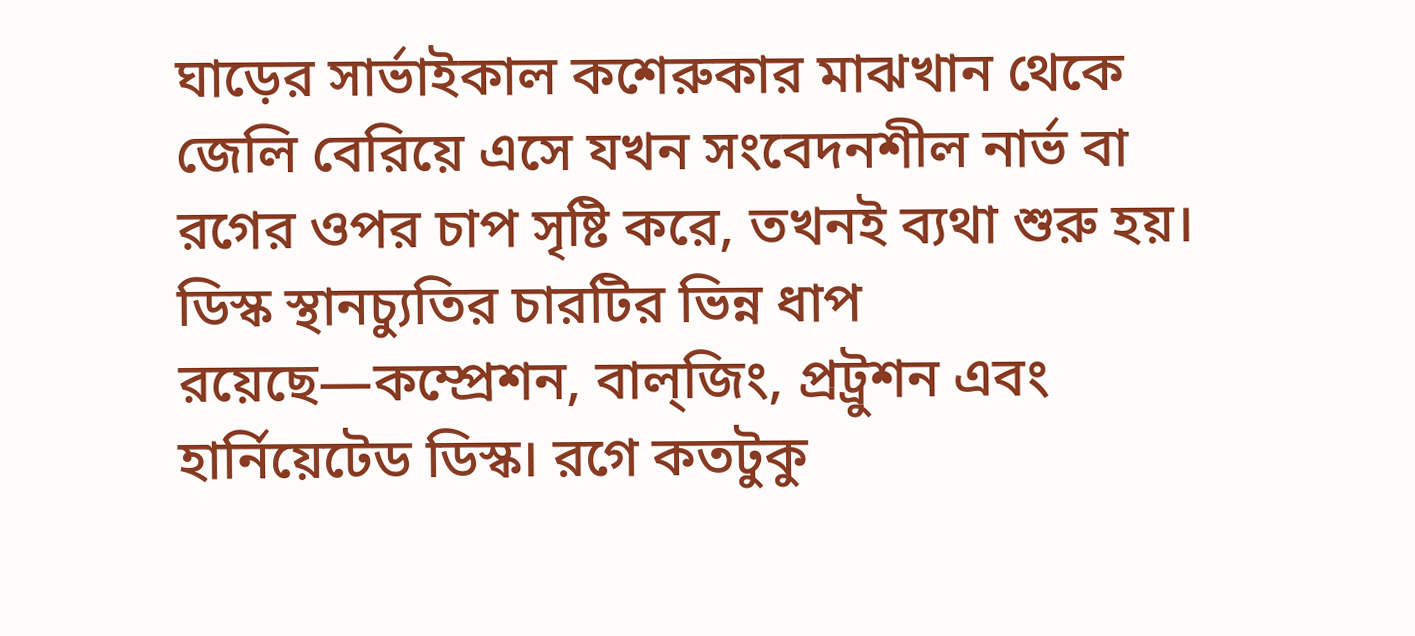ঘাড়ের সার্ভাইকাল কশেরুকার মাঝখান থেকে জেলি বেরিয়ে এসে যখন সংবেদনশীল নার্ভ বা রগের ওপর চাপ সৃষ্টি করে, তখনই ব্যথা শুরু হয়। ডিস্ক স্থানচ্যুতির চারটির ভিন্ন ধাপ রয়েছে—কম্প্রেশন, বাল্জিং, প্রট্রুশন এবং হার্নিয়েটেড ডিস্ক। রগে কতটুকু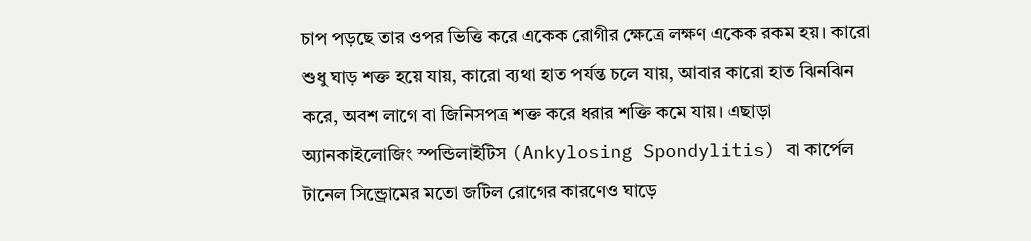চাপ পড়ছে তার ওপর ভিত্তি করে একেক রোগীর ক্ষেত্রে লক্ষণ একেক রকম হয়। কারো শুধু ঘাড় শক্ত হয়ে যায়, কারো ব্যথা হাত পর্যন্ত চলে যায়, আবার কারো হাত ঝিনঝিন করে, অবশ লাগে বা জিনিসপত্র শক্ত করে ধরার শক্তি কমে যায়। এছাড়া অ্যানকাইলোজিং স্পন্ডিলাইটিস (Ankylosing Spondylitis) বা কার্পেল টানেল সিন্ড্রোমের মতো জটিল রোগের কারণেও ঘাড়ে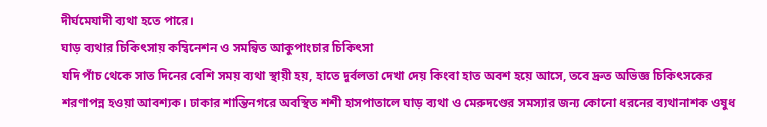দীর্ঘমেযাদী ব্যথা হতে পারে।
ঘাড় ব্যথার চিকিৎসায় কম্বিনেশন ও সমন্বিত আকুপাংচার চিকিৎসা
যদি পাঁচ থেকে সাত দিনের বেশি সময় ব্যথা স্থায়ী হয়, হাতে দুর্বলতা দেখা দেয় কিংবা হাত অবশ হয়ে আসে, তবে দ্রুত অভিজ্ঞ চিকিৎসকের শরণাপন্ন হওয়া আবশ্যক। ঢাকার শান্তিনগরে অবস্থিত শশী হাসপাতালে ঘাড় ব্যথা ও মেরুদণ্ডের সমস্যার জন্য কোনো ধরনের ব্যথানাশক ওষুধ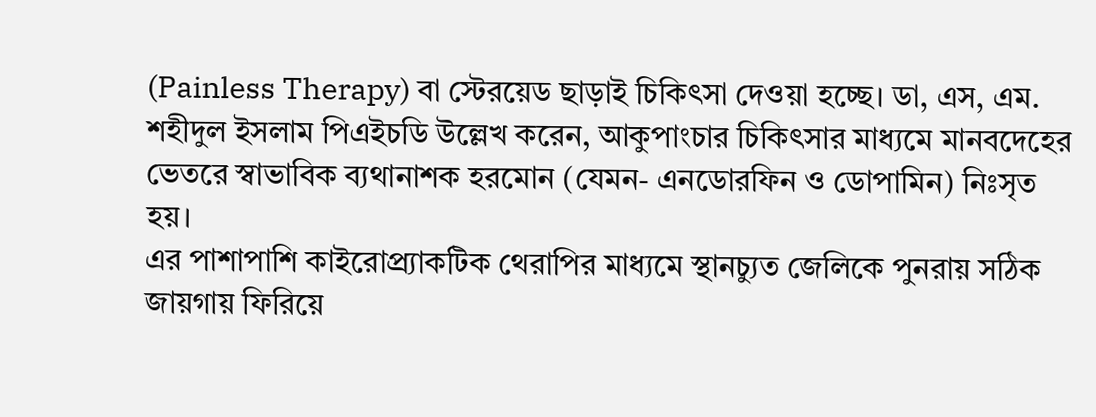(Painless Therapy) বা স্টেরয়েড ছাড়াই চিকিৎসা দেওয়া হচ্ছে। ডা, এস, এম. শহীদুল ইসলাম পিএইচডি উল্লেখ করেন, আকুপাংচার চিকিৎসার মাধ্যমে মানবদেহের ভেতরে স্বাভাবিক ব্যথানাশক হরমোন (যেমন- এনডোরফিন ও ডোপামিন) নিঃসৃত হয়।
এর পাশাপাশি কাইরোপ্র্যাকটিক থেরাপির মাধ্যমে স্থানচ্যুত জেলিকে পুনরায় সঠিক জায়গায় ফিরিয়ে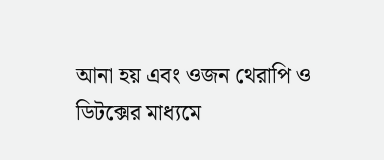আনা হয় এবং ওজন থেরাপি ও ডিটক্সের মাধ্যমে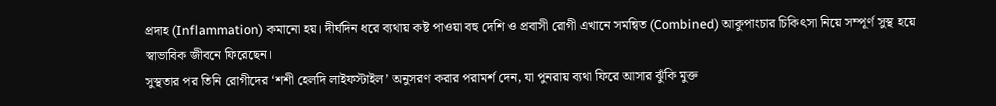প্রদাহ (Inflammation) কমানো হয়। দীর্ঘদিন ধরে ব্যথায় কষ্ট পাওয়া বহু দেশি ও প্রবাসী রোগী এখানে সমন্বিত (Combined) আকুপাংচার চিকিৎসা নিয়ে সম্পূর্ণ সুস্থ হয়ে স্বাভাবিক জীবনে ফিরেছেন।
সুস্থতার পর তিনি রোগীদের ‘শশী হেলদি লাইফস্টাইল’ অনুসরণ করার পরামর্শ দেন, যা পুনরায় ব্যথা ফিরে আসার ঝুঁকি মুক্ত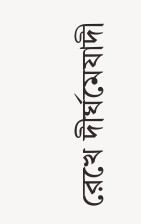রেখে দীর্ঘমেযাদী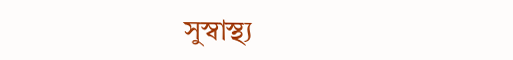সুস্বাস্থ্য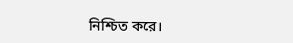নিশ্চিত করে।